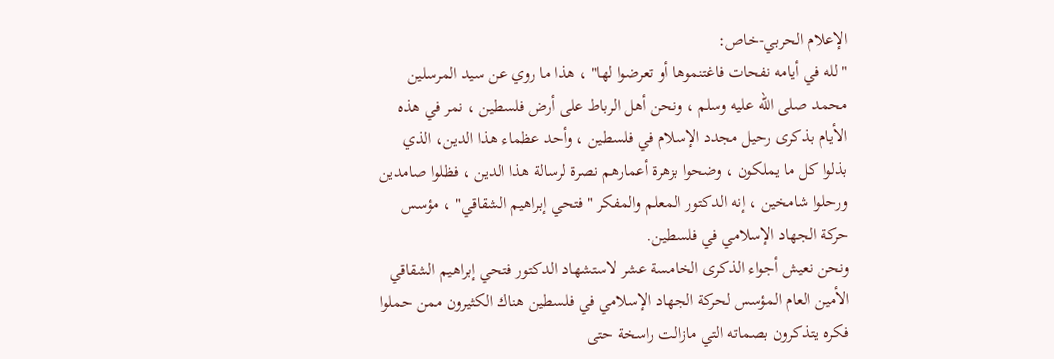الإعلام الحربي-خاص:
"لله في أيامه نفحات فاغتنموها أو تعرضوا لها" ، هذا ما روي عن سيد المرسلين محمد صلى الله عليه وسلم ، ونحن أهل الرباط على أرض فلسطين ، نمر في هذه الأيام بذكرى رحيل مجدد الإسلام في فلسطين ، وأحد عظماء هذا الدين، الذي بذلوا كل ما يملكون ، وضحوا بزهرة أعمارهم نصرة لرسالة هذا الدين ، فظلوا صامدين ورحلوا شامخين ، إنه الدكتور المعلم والمفكر "فتحي إبراهيم الشقاقي" ، مؤسس حركة الجهاد الإسلامي في فلسطين.
ونحن نعيش أجواء الذكرى الخامسة عشر لاستشهاد الدكتور فتحي إبراهيم الشقاقي الأمين العام المؤسس لحركة الجهاد الإسلامي في فلسطين هناك الكثيرون ممن حملوا فكره يتذكرون بصماته التي مازالت راسخة حتى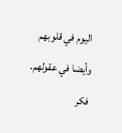اليوم في قلوبهم وأيضا في عقولهم.
فكر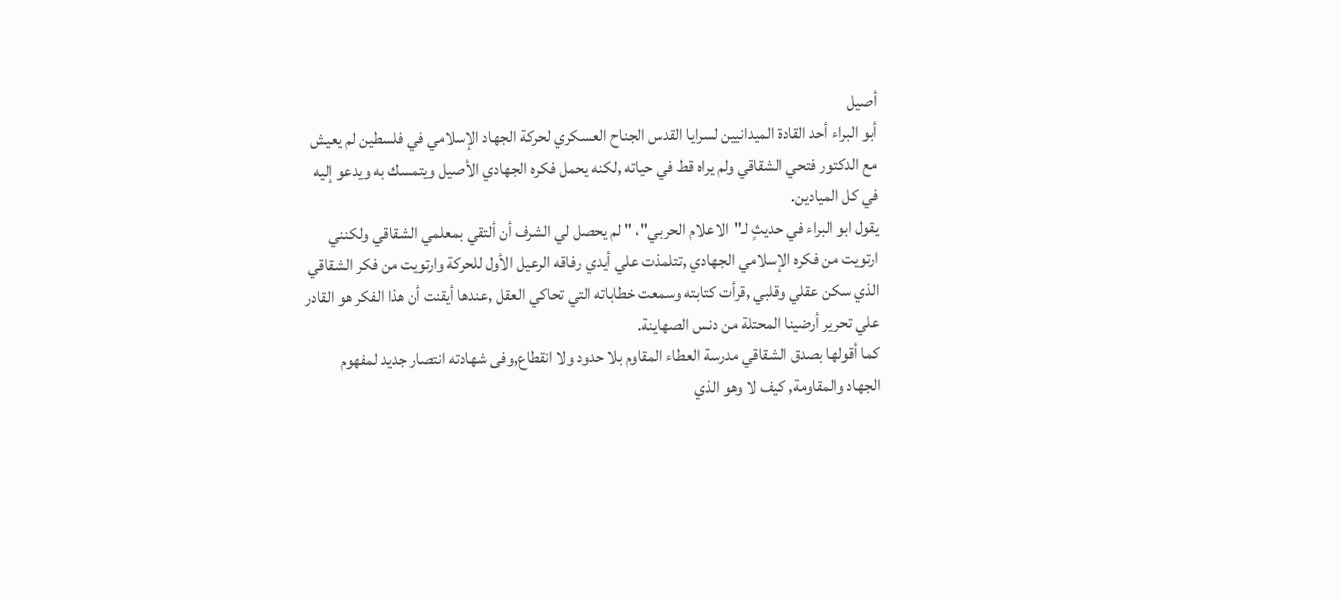أصيل
أبو البراء أحد القادة الميدانيين لسرايا القدس الجناح العسكري لحركة الجهاد الإسلامي في فلسطين لم يعيش مع الدكتور فتحي الشقاقي ولم يراه قط في حياته ,لكنه يحمل فكره الجهادي الأصيل ويتمسك به ويدعو إليه في كل الميادين.
يقول ابو البراء في حديثٍ لـ"الاعلام الحربي"، " لم يحصل لي الشرف أن ألتقي بمعلمي الشقاقي ولكنني ارتويت من فكره الإسلامي الجهادي ,تتلمذت علي أيدي رفاقه الرعيل الأول للحركة وارتويت من فكر الشقاقي الذي سكن عقلي وقلبي ,قرأت كتابته وسمعت خطاباته التي تحاكي العقل ,عندها أيقنت أن هذا الفكر هو القادر علي تحرير أرضينا المحتلة من دنس الصهاينة.
كما أقولها بصدق الشقاقي مدرسة العطاء المقاوم بلا حدود ولا انقطاع,وفى شهادته انتصار جديد لمفهوم الجهاد والمقاومة, كيف لا وهو الذي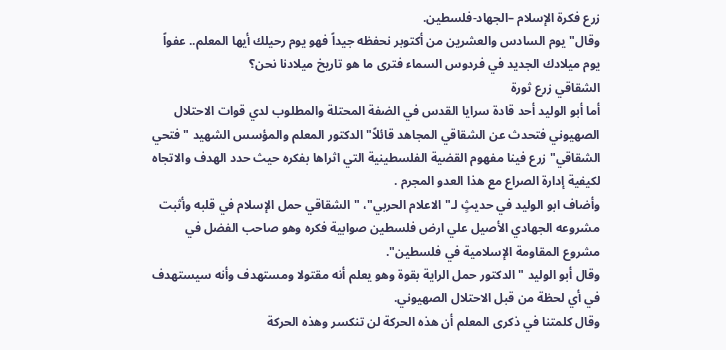زرع فكرة الإسلام –الجهاد-فلسطين.
وقال" يوم السادس والعشرين من أكتوبر نحفظه جيداً فهو يوم رحيلك أيها المعلم.. عفواً يوم ميلادك الجديد في فردوس السماء فترى ما هو تاريخ ميلادنا نحن؟
الشقاقي زرع ثورة
أما أبو الوليد أحد قادة سرايا القدس في الضفة المحتلة والمطلوب لدي قوات الاحتلال الصهيوني فتحدث عن الشقاقي المجاهد قائلاً" الدكتور المعلم والمؤسس الشهيد "فتحي الشقاقي" زرع فينا مفهوم القضية الفلسطينية التي اثراها بفكره حيث حدد الهدف والاتجاه لكيفية إدارة الصراع مع هذا العدو المجرم .
وأضاف ابو الوليد في حديثٍ لـ"الاعلام الحربي"، "الشقاقي حمل الإسلام في قلبه وأثبت مشروعه الجهادي الأصيل علي ارض فلسطين صوابية فكره وهو صاحب الفضل في مشروع المقاومة الإسلامية في فلسطين".
وقال أبو الوليد " الدكتور حمل الراية بقوة وهو يعلم أنه مقتولا ومستهدف وأنه سيستهدف في أي لحظة من قبل الاحتلال الصهيوني.
وقال كلمتنا في ذكرى المعلم أن هذه الحركة لن تنكسر وهذه الحركة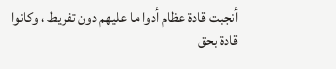أنجبت قادة عظام أدوا ما عليهم دون تفريط ، وكانوا قادة بحق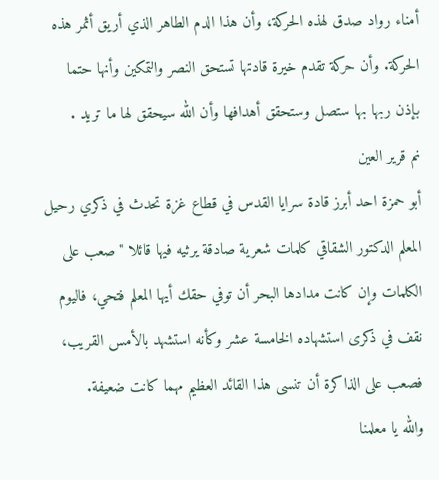أمناء رواد صدق لهذه الحركة، وأن هذا الدم الطاهر الذي أريق أثمر هذه الحركة. وأن حركة تقدم خيرة قادتها تستحق النصر والتمكين وأنها حتما بإذن ربها بها ستصل وستحقق أهدافها وأن الله سيحقق لها ما تريد .
نم قرير العين
أبو حمزة احد أبرز قادة سرايا القدس في قطاع غزة تحدث في ذكري رحيل المعلم الدكتور الشقاقي كلمات شعرية صادقة يرثيه فيها قائلا " صعب على الكلمات وإن كانت مدادها البحر أن توفي حقك أيها المعلم فتحي، فاليوم نقف في ذكرى استشهاده الخامسة عشر وكأنه استشهد بالأمس القريب، فصعب على الذاكرة أن تنسى هذا القائد العظيم مهما كانت ضعيفة.
والله يا معلمنا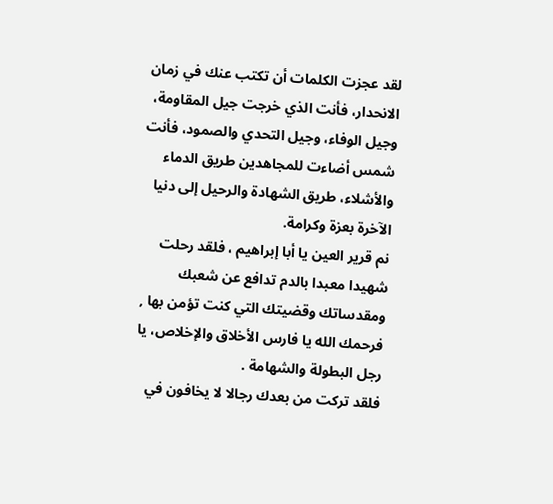لقد عجزت الكلمات أن تكتب عنك في زمان الانحدار، فأنت الذي خرجت جيل المقاومة، وجيل الوفاء، وجيل التحدي والصمود، فأنت شمس أضاءت للمجاهدين طريق الدماء والأشلاء، طريق الشهادة والرحيل إلى دنيا الآخرة بعزة وكرامة.
نم قرير العين يا أبا إبراهيم ، فلقد رحلت شهيدا معبدا بالدم تدافع عن شعبك ومقدساتك وقضيتك التي كنت تؤمن بها , فرحمك الله يا فارس الأخلاق والإخلاص، يا رجل البطولة والشهامة .
فلقد تركت من بعدك رجالا لا يخافون في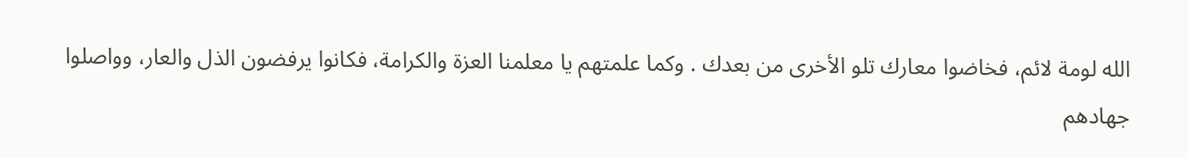الله لومة لائم، فخاضوا معارك تلو الأخرى من بعدك . وكما علمتهم يا معلمنا العزة والكرامة، فكانوا يرفضون الذل والعار، وواصلوا جهادهم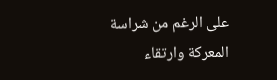على الرغم من شراسة المعركة وارتقاء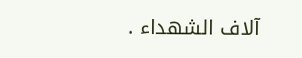آلاف الشهداء .